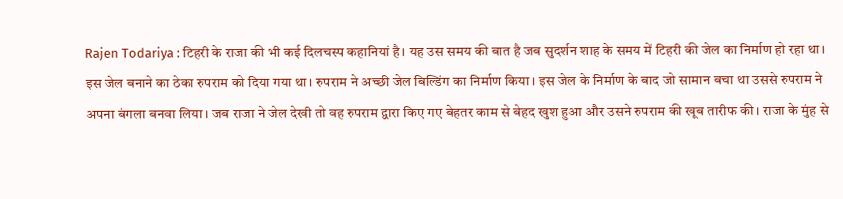Rajen Todariya : टिहरी के राजा की भी कई दिलचस्प कहानियां है। यह उस समय की बात है जब सुदर्शन शाह के समय में टिहरी की जेल का निर्माण हो रहा था। इस जेल बनाने का ठेका रुपराम को दिया गया था। रुपराम ने अच्छी जेल बिल्डिंग का निर्माण किया। इस जेल के निर्माण के बाद जो सामान बचा था उससे रुपराम ने अपना बंगला बनवा लिया। जब राजा ने जेल देखी तो वह रुपराम द्वारा किए गए बेहतर काम से बेहद खुश हुआ और उसने रुपराम की खूब तारीफ की। राजा के मुंह से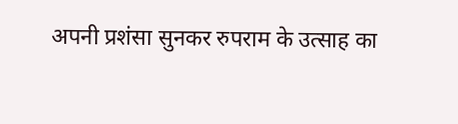अपनी प्रशंसा सुनकर रुपराम के उत्साह का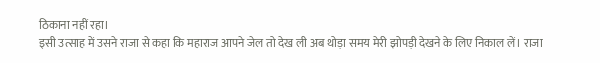ठिकाना नहीं रहा।
इसी उत्साह में उसने राजा से कहा कि महाराज आपने जेल तो देख ली अब थोड़ा समय मेरी झोपड़ी देखने के लिए निकाल लें। राजा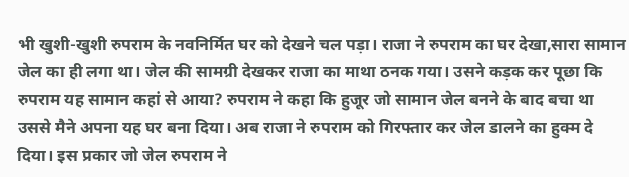भी खुशी-खुशी रुपराम के नवनिर्मित घर को देखने चल पड़ा। राजा ने रुपराम का घर देखा,सारा सामान जेल का ही लगा था। जेल की सामग्री देखकर राजा का माथा ठनक गया। उसने कड़क कर पूछा कि रुपराम यह सामान कहां से आया? रुपराम ने कहा कि हुजूर जो सामान जेल बनने के बाद बचा था उससे मैने अपना यह घर बना दिया। अब राजा ने रुपराम को गिरफ्तार कर जेल डालने का हुक्म दे दिया। इस प्रकार जो जेल रुपराम ने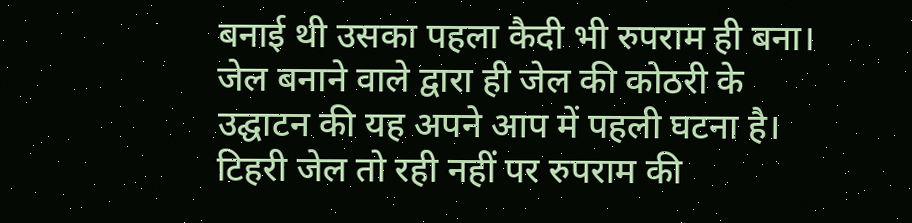बनाई थी उसका पहला कैदी भी रुपराम ही बना। जेल बनाने वाले द्वारा ही जेल की कोठरी के उद्घाटन की यह अपने आप में पहली घटना है। टिहरी जेल तो रही नहीं पर रुपराम की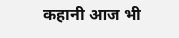कहानी आज भी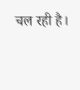चल रही है।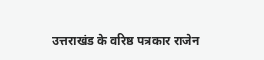उत्तराखंड के वरिष्ठ पत्रकार राजेन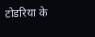टोडरिया के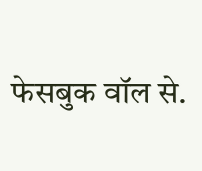फेसबुक वॉल से.